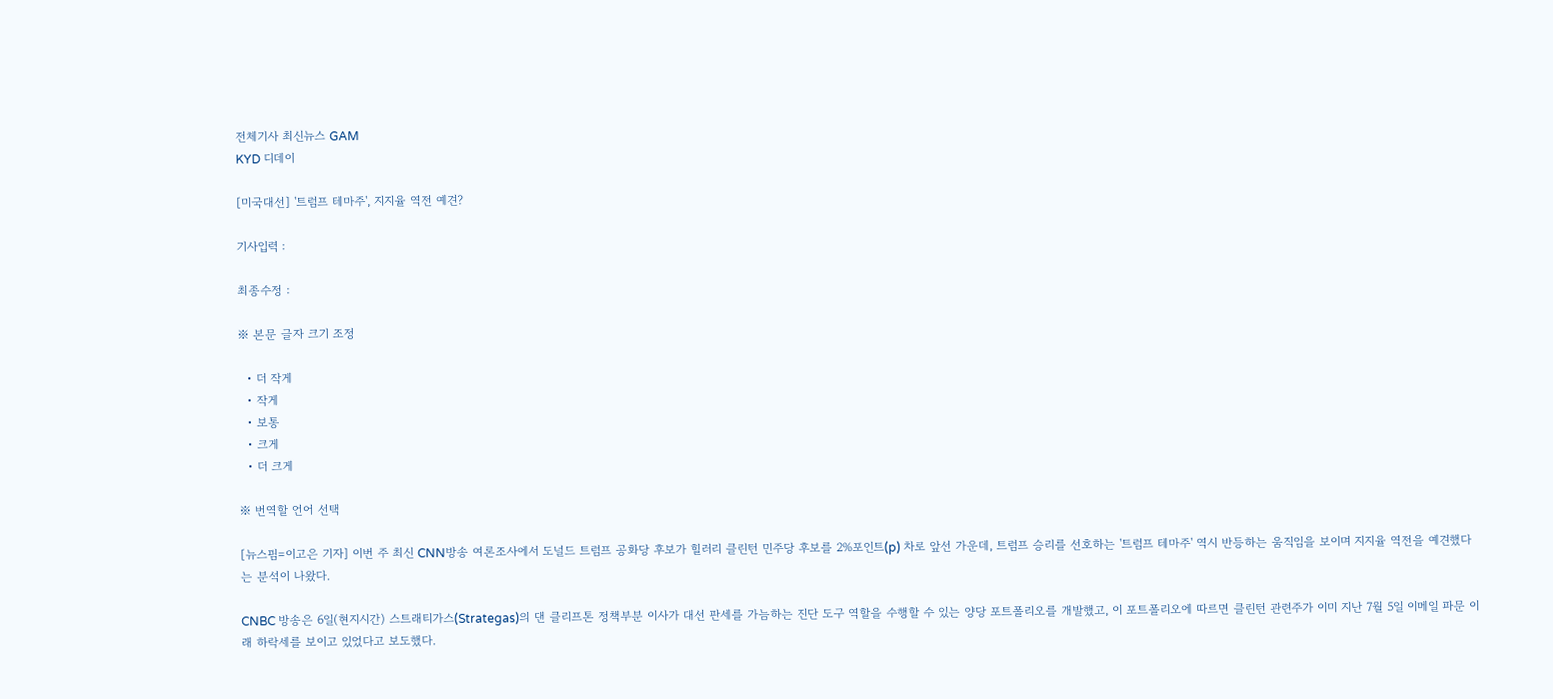전체기사 최신뉴스 GAM
KYD 디데이

[미국대선] '트럼프 테마주', 지지율 역전 예견?

기사입력 :

최종수정 :

※ 본문 글자 크기 조정

  • 더 작게
  • 작게
  • 보통
  • 크게
  • 더 크게

※ 번역할 언어 선택

[뉴스핌=이고은 기자] 이번 주 최신 CNN방송 여론조사에서 도널드 트럼프 공화당 후보가 힐러리 클린턴 민주당 후보를 2%포인트(p) 차로 앞선 가운데, 트럼프 승리를 선호하는 '트럼프 테마주' 역시 반등하는 움직임을 보이며 지지율 역전을 예견했다는 분석이 나왔다.

CNBC 방송은 6일(현지시간) 스트래티가스(Strategas)의 댄 클리프톤 정책부분 이사가 대선 판세를 가늠하는 진단 도구 역할을 수행할 수 있는 양당 포트폴리오를 개발했고, 이 포트폴리오에 따르면 클린턴 관련주가 이미 지난 7월 5일 이메일 파문 이래 하락세를 보이고 있었다고 보도했다.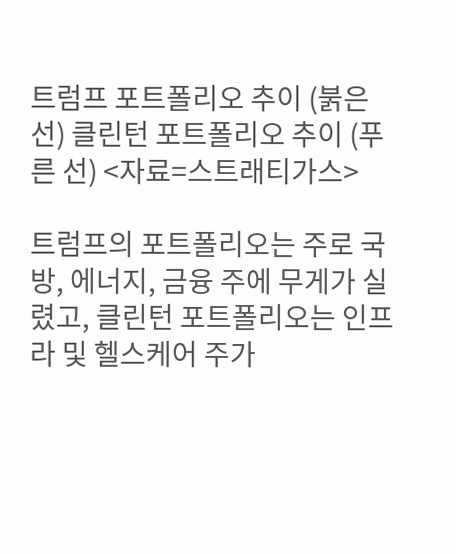트럼프 포트폴리오 추이 (붉은 선) 클린턴 포트폴리오 추이 (푸른 선) <자료=스트래티가스>

트럼프의 포트폴리오는 주로 국방, 에너지, 금융 주에 무게가 실렸고, 클린턴 포트폴리오는 인프라 및 헬스케어 주가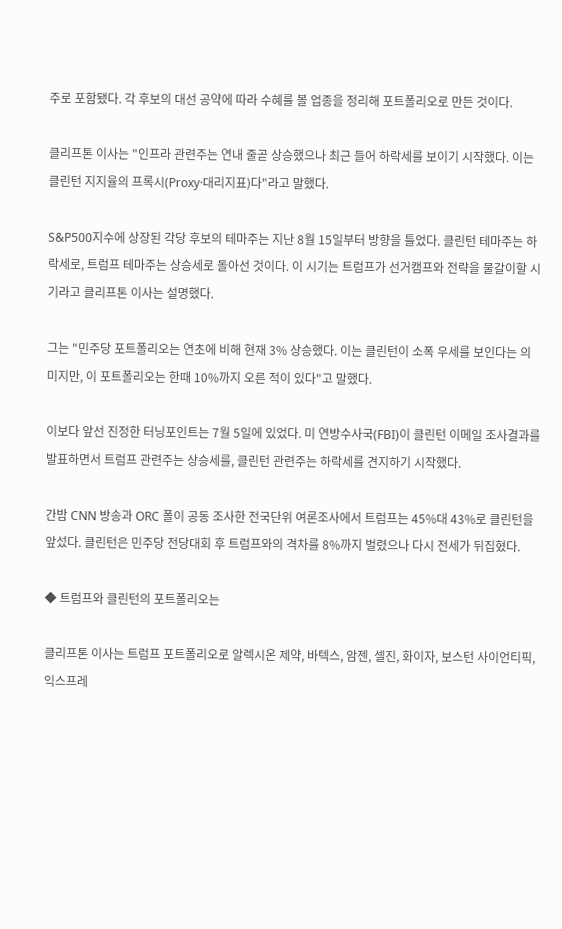주로 포함됐다. 각 후보의 대선 공약에 따라 수혜를 볼 업종을 정리해 포트폴리오로 만든 것이다.

클리프톤 이사는 "인프라 관련주는 연내 줄곧 상승했으나 최근 들어 하락세를 보이기 시작했다. 이는 클린턴 지지율의 프록시(Proxy·대리지표)다"라고 말했다.

S&P500지수에 상장된 각당 후보의 테마주는 지난 8월 15일부터 방향을 틀었다. 클린턴 테마주는 하락세로, 트럼프 테마주는 상승세로 돌아선 것이다. 이 시기는 트럼프가 선거캠프와 전략을 물갈이할 시기라고 클리프톤 이사는 설명했다.

그는 "민주당 포트폴리오는 연초에 비해 현재 3% 상승했다. 이는 클린턴이 소폭 우세를 보인다는 의미지만, 이 포트폴리오는 한때 10%까지 오른 적이 있다"고 말했다.

이보다 앞선 진정한 터닝포인트는 7월 5일에 있었다. 미 연방수사국(FBI)이 클린턴 이메일 조사결과를 발표하면서 트럼프 관련주는 상승세를, 클린턴 관련주는 하락세를 견지하기 시작했다.

간밤 CNN 방송과 ORC 폴이 공동 조사한 전국단위 여론조사에서 트럼프는 45%대 43%로 클린턴을 앞섰다. 클린턴은 민주당 전당대회 후 트럼프와의 격차를 8%까지 벌렸으나 다시 전세가 뒤집혔다.

◆ 트럼프와 클린턴의 포트폴리오는

클리프톤 이사는 트럼프 포트폴리오로 알렉시온 제약, 바텍스, 암젠, 셀진, 화이자, 보스턴 사이언티픽, 익스프레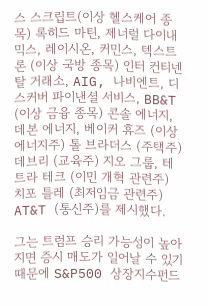스 스크립트(이상 헬스케어 종목) 록히드 마틴, 제너럴 다이내믹스, 레이시온, 커민스, 텍스트론 (이상 국방 종목) 인터 컨티넨탈 거래소, AIG, 나비엔트, 디스커버 파이낸셜 서비스, BB&T (이상 금융 종목) 콘솔 에너지, 데본 에너지, 베이커 휴즈 (이상 에너지주) 톨 브라더스 (주택주) 데브리 (교육주) 지오 그룹, 테트라 테크 (이민 개혁 관련주) 치포 틀레 (최저임금 관련주) AT&T (통신주)를 제시했다.

그는 트럼프 승리 가능성이 높아지면 증시 매도가 일어날 수 있기 때문에 S&P500 상장지수펀드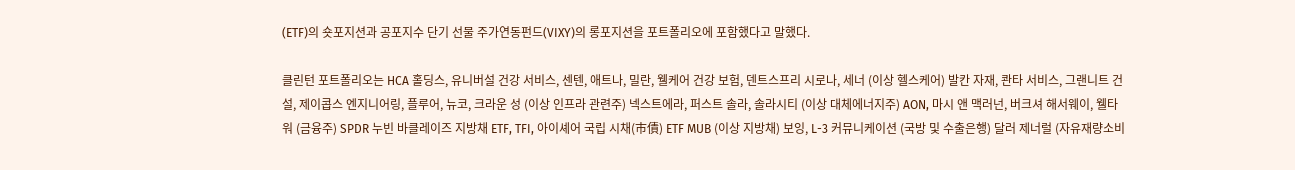(ETF)의 숏포지션과 공포지수 단기 선물 주가연동펀드(VIXY)의 롱포지션을 포트폴리오에 포함했다고 말했다.

클린턴 포트폴리오는 HCA 홀딩스, 유니버설 건강 서비스, 센텐, 애트나, 밀란, 웰케어 건강 보험, 덴트스프리 시로나, 세너 (이상 헬스케어) 발칸 자재, 콴타 서비스, 그랜니트 건설, 제이콥스 엔지니어링, 플루어, 뉴코, 크라운 성 (이상 인프라 관련주) 넥스트에라, 퍼스트 솔라, 솔라시티 (이상 대체에너지주) AON, 마시 앤 맥러넌, 버크셔 해서웨이, 웰타워 (금융주) SPDR 누빈 바클레이즈 지방채 ETF, TFI, 아이셰어 국립 시채(市債) ETF MUB (이상 지방채) 보잉, L-3 커뮤니케이션 (국방 및 수출은행) 달러 제너럴 (자유재량소비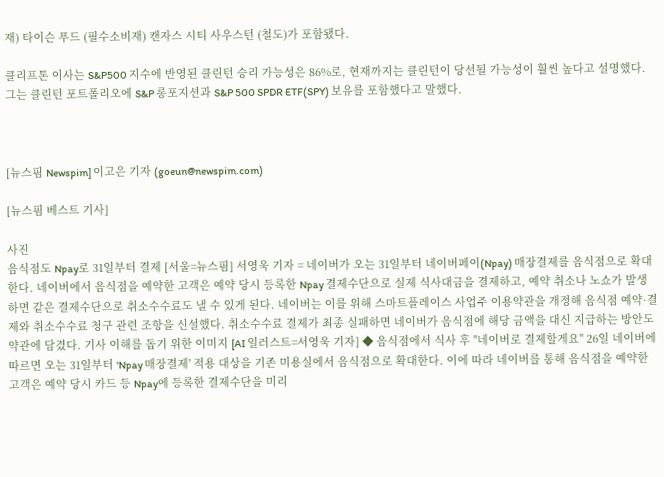재) 타이슨 푸드 (필수소비재) 캔자스 시티 사우스턴 (철도)가 포함됐다.

클리프톤 이사는 S&P500 지수에 반영된 클린턴 승리 가능성은 86%로, 현재까지는 클린턴이 당선될 가능성이 훨씬 높다고 설명했다. 그는 클린턴 포트폴리오에 S&P 롱포지션과 S&P 500 SPDR ETF(SPY) 보유를 포함했다고 말했다.



[뉴스핌 Newspim] 이고은 기자 (goeun@newspim.com)

[뉴스핌 베스트 기사]

사진
음식점도 Npay로 31일부터 결제 [서울=뉴스핌] 서영욱 기자 = 네이버가 오는 31일부터 네이버페이(Npay) 매장결제를 음식점으로 확대한다. 네이버에서 음식점을 예약한 고객은 예약 당시 등록한 Npay 결제수단으로 실제 식사대금을 결제하고, 예약 취소나 노쇼가 발생하면 같은 결제수단으로 취소수수료도 낼 수 있게 된다. 네이버는 이를 위해 스마트플레이스 사업주 이용약관을 개정해 음식점 예약·결제와 취소수수료 청구 관련 조항을 신설했다. 취소수수료 결제가 최종 실패하면 네이버가 음식점에 해당 금액을 대신 지급하는 방안도 약관에 담겼다. 기사 이해를 돕기 위한 이미지 [AI 일러스트=서영욱 기자] ◆ 음식점에서 식사 후 "네이버로 결제할게요" 26일 네이버에 따르면 오는 31일부터 'Npay 매장결제' 적용 대상을 기존 미용실에서 음식점으로 확대한다. 이에 따라 네이버를 통해 음식점을 예약한 고객은 예약 당시 카드 등 Npay에 등록한 결제수단을 미리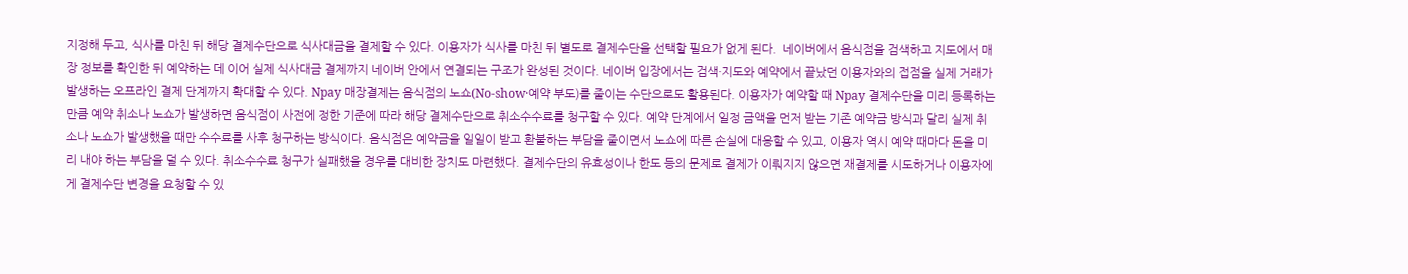지정해 두고, 식사를 마친 뒤 해당 결제수단으로 식사대금을 결제할 수 있다. 이용자가 식사를 마친 뒤 별도로 결제수단을 선택할 필요가 없게 된다.  네이버에서 음식점을 검색하고 지도에서 매장 정보를 확인한 뒤 예약하는 데 이어 실제 식사대금 결제까지 네이버 안에서 연결되는 구조가 완성된 것이다. 네이버 입장에서는 검색·지도와 예약에서 끝났던 이용자와의 접점을 실제 거래가 발생하는 오프라인 결제 단계까지 확대할 수 있다. Npay 매장결제는 음식점의 노쇼(No-show·예약 부도)를 줄이는 수단으로도 활용된다. 이용자가 예약할 때 Npay 결제수단을 미리 등록하는 만큼 예약 취소나 노쇼가 발생하면 음식점이 사전에 정한 기준에 따라 해당 결제수단으로 취소수수료를 청구할 수 있다. 예약 단계에서 일정 금액을 먼저 받는 기존 예약금 방식과 달리 실제 취소나 노쇼가 발생했을 때만 수수료를 사후 청구하는 방식이다. 음식점은 예약금을 일일이 받고 환불하는 부담을 줄이면서 노쇼에 따른 손실에 대응할 수 있고, 이용자 역시 예약 때마다 돈을 미리 내야 하는 부담을 덜 수 있다. 취소수수료 청구가 실패했을 경우를 대비한 장치도 마련했다. 결제수단의 유효성이나 한도 등의 문제로 결제가 이뤄지지 않으면 재결제를 시도하거나 이용자에게 결제수단 변경을 요청할 수 있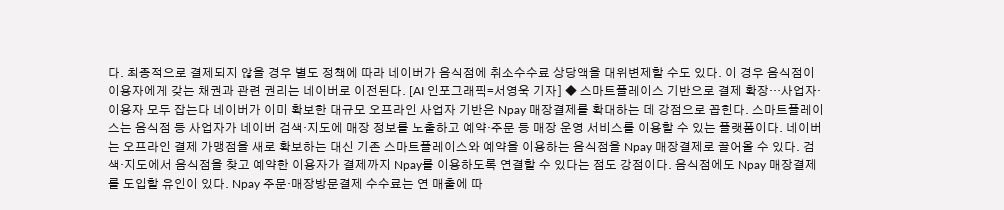다. 최종적으로 결제되지 않을 경우 별도 정책에 따라 네이버가 음식점에 취소수수료 상당액을 대위변제할 수도 있다. 이 경우 음식점이 이용자에게 갖는 채권과 관련 권리는 네이버로 이전된다. [AI 인포그래픽=서영욱 기자] ◆ 스마트플레이스 기반으로 결제 확장…사업자·이용자 모두 잡는다 네이버가 이미 확보한 대규모 오프라인 사업자 기반은 Npay 매장결제를 확대하는 데 강점으로 꼽힌다. 스마트플레이스는 음식점 등 사업자가 네이버 검색·지도에 매장 정보를 노출하고 예약·주문 등 매장 운영 서비스를 이용할 수 있는 플랫폼이다. 네이버는 오프라인 결제 가맹점을 새로 확보하는 대신 기존 스마트플레이스와 예약을 이용하는 음식점을 Npay 매장결제로 끌어올 수 있다. 검색·지도에서 음식점을 찾고 예약한 이용자가 결제까지 Npay를 이용하도록 연결할 수 있다는 점도 강점이다. 음식점에도 Npay 매장결제를 도입할 유인이 있다. Npay 주문·매장방문결제 수수료는 연 매출에 따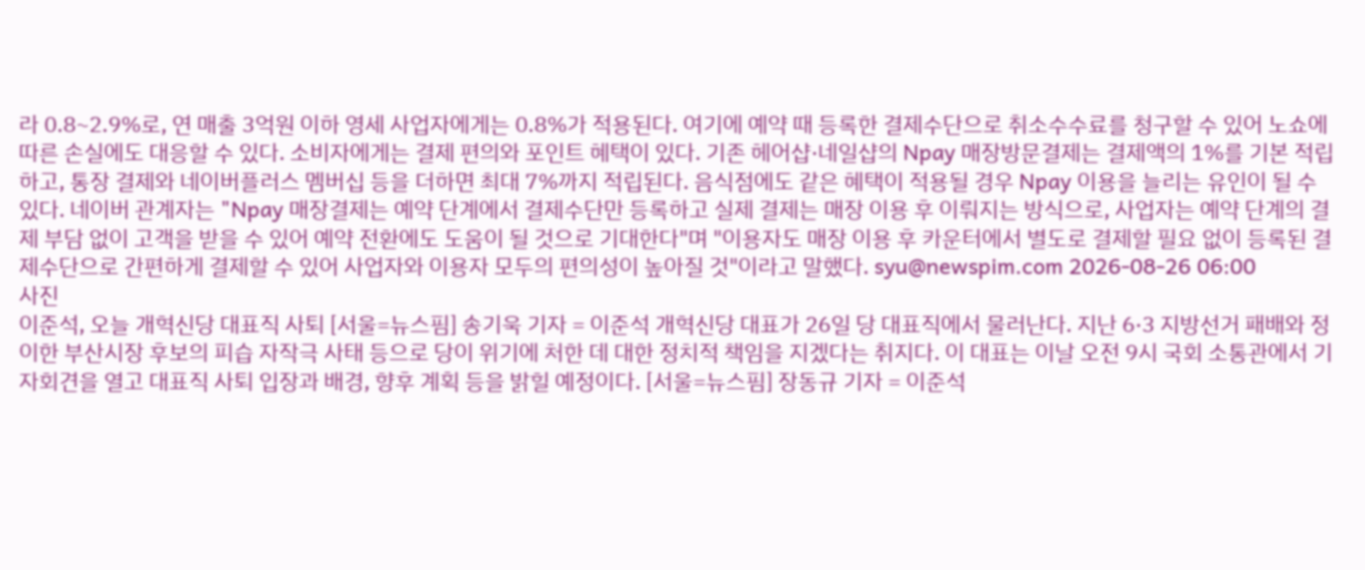라 0.8~2.9%로, 연 매출 3억원 이하 영세 사업자에게는 0.8%가 적용된다. 여기에 예약 때 등록한 결제수단으로 취소수수료를 청구할 수 있어 노쇼에 따른 손실에도 대응할 수 있다. 소비자에게는 결제 편의와 포인트 혜택이 있다. 기존 헤어샵·네일샵의 Npay 매장방문결제는 결제액의 1%를 기본 적립하고, 통장 결제와 네이버플러스 멤버십 등을 더하면 최대 7%까지 적립된다. 음식점에도 같은 혜택이 적용될 경우 Npay 이용을 늘리는 유인이 될 수 있다. 네이버 관계자는 "Npay 매장결제는 예약 단계에서 결제수단만 등록하고 실제 결제는 매장 이용 후 이뤄지는 방식으로, 사업자는 예약 단계의 결제 부담 없이 고객을 받을 수 있어 예약 전환에도 도움이 될 것으로 기대한다"며 "이용자도 매장 이용 후 카운터에서 별도로 결제할 필요 없이 등록된 결제수단으로 간편하게 결제할 수 있어 사업자와 이용자 모두의 편의성이 높아질 것"이라고 말했다. syu@newspim.com 2026-08-26 06:00
사진
이준석, 오늘 개혁신당 대표직 사퇴 [서울=뉴스핌] 송기욱 기자 = 이준석 개혁신당 대표가 26일 당 대표직에서 물러난다. 지난 6·3 지방선거 패배와 정이한 부산시장 후보의 피습 자작극 사태 등으로 당이 위기에 처한 데 대한 정치적 책임을 지겠다는 취지다. 이 대표는 이날 오전 9시 국회 소통관에서 기자회견을 열고 대표직 사퇴 입장과 배경, 향후 계획 등을 밝힐 예정이다. [서울=뉴스핌] 장동규 기자 = 이준석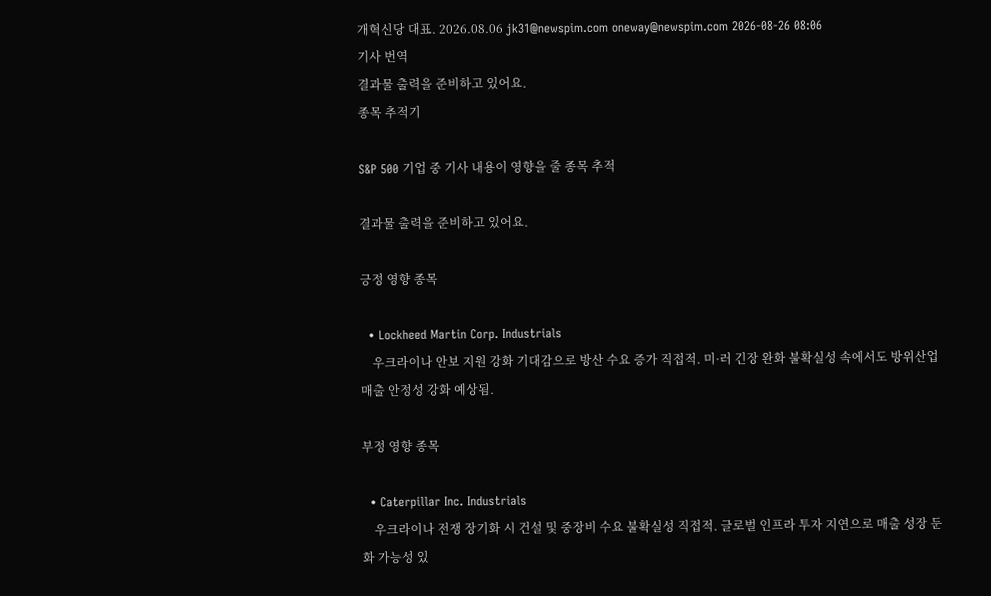개혁신당 대표. 2026.08.06 jk31@newspim.com oneway@newspim.com 2026-08-26 08:06
기사 번역
결과물 출력을 준비하고 있어요.
종목 추적기

S&P 500 기업 중 기사 내용이 영향을 줄 종목 추적

결과물 출력을 준비하고 있어요.

긍정 영향 종목

  • Lockheed Martin Corp. Industrials
    우크라이나 안보 지원 강화 기대감으로 방산 수요 증가 직접적. 미·러 긴장 완화 불확실성 속에서도 방위산업 매출 안정성 강화 예상됨.

부정 영향 종목

  • Caterpillar Inc. Industrials
    우크라이나 전쟁 장기화 시 건설 및 중장비 수요 불확실성 직접적. 글로벌 인프라 투자 지연으로 매출 성장 둔화 가능성 있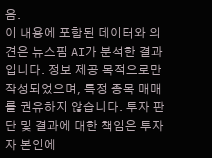음.
이 내용에 포함된 데이터와 의견은 뉴스핌 AI가 분석한 결과입니다. 정보 제공 목적으로만 작성되었으며, 특정 종목 매매를 권유하지 않습니다. 투자 판단 및 결과에 대한 책임은 투자자 본인에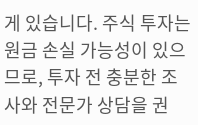게 있습니다. 주식 투자는 원금 손실 가능성이 있으므로, 투자 전 충분한 조사와 전문가 상담을 권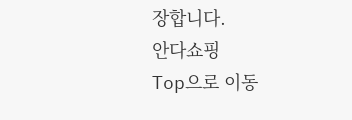장합니다.
안다쇼핑
Top으로 이동